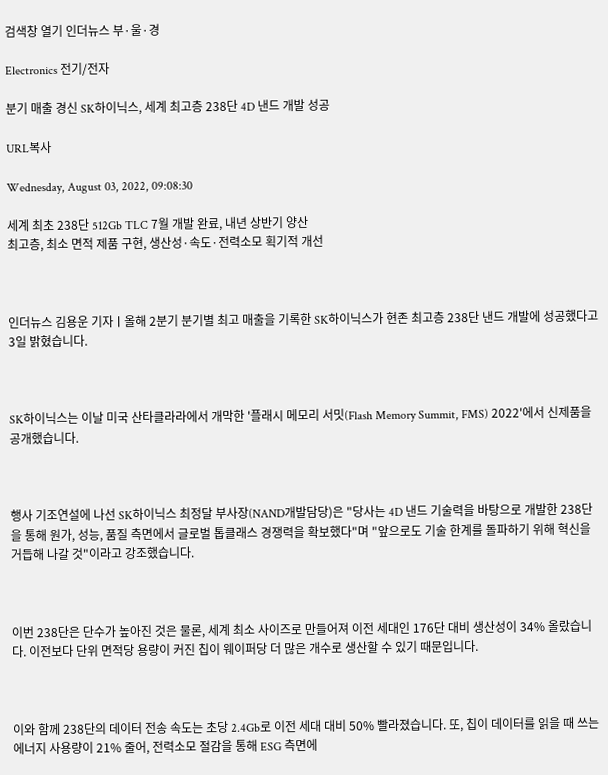검색창 열기 인더뉴스 부·울·경

Electronics 전기/전자

분기 매출 경신 SK하이닉스, 세계 최고층 238단 4D 낸드 개발 성공

URL복사

Wednesday, August 03, 2022, 09:08:30

세계 최초 238단 512Gb TLC 7월 개발 완료, 내년 상반기 양산
최고층, 최소 면적 제품 구현, 생산성·속도·전력소모 획기적 개선



인더뉴스 김용운 기자ㅣ올해 2분기 분기별 최고 매출을 기록한 SK하이닉스가 현존 최고층 238단 낸드 개발에 성공했다고 3일 밝혔습니다.



SK하이닉스는 이날 미국 산타클라라에서 개막한 '플래시 메모리 서밋(Flash Memory Summit, FMS) 2022'에서 신제품을 공개했습니다.



행사 기조연설에 나선 SK하이닉스 최정달 부사장(NAND개발담당)은 "당사는 4D 낸드 기술력을 바탕으로 개발한 238단을 통해 원가, 성능, 품질 측면에서 글로벌 톱클래스 경쟁력을 확보했다"며 "앞으로도 기술 한계를 돌파하기 위해 혁신을 거듭해 나갈 것"이라고 강조했습니다.



이번 238단은 단수가 높아진 것은 물론, 세계 최소 사이즈로 만들어져 이전 세대인 176단 대비 생산성이 34% 올랐습니다. 이전보다 단위 면적당 용량이 커진 칩이 웨이퍼당 더 많은 개수로 생산할 수 있기 때문입니다.



이와 함께 238단의 데이터 전송 속도는 초당 2.4Gb로 이전 세대 대비 50% 빨라졌습니다. 또, 칩이 데이터를 읽을 때 쓰는 에너지 사용량이 21% 줄어, 전력소모 절감을 통해 ESG 측면에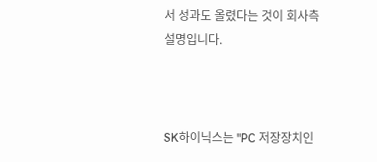서 성과도 올렸다는 것이 회사측 설명입니다.



SK하이닉스는 "PC 저장장치인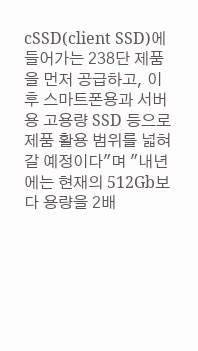cSSD(client SSD)에 들어가는 238단 제품을 먼저 공급하고, 이후 스마트폰용과 서버용 고용량 SSD 등으로 제품 활용 범위를 넓혀갈 예정이다"며 "내년에는 현재의 512Gb보다 용량을 2배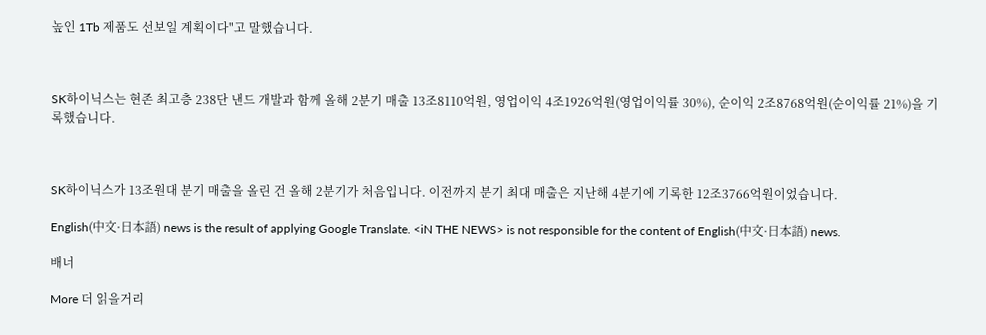높인 1Tb 제품도 선보일 계획이다"고 말했습니다.



SK하이닉스는 현존 최고층 238단 낸드 개발과 함께 올해 2분기 매출 13조8110억원, 영업이익 4조1926억원(영업이익률 30%), 순이익 2조8768억원(순이익률 21%)을 기록했습니다.



SK하이닉스가 13조원대 분기 매출을 올린 건 올해 2분기가 처음입니다. 이전까지 분기 최대 매출은 지난해 4분기에 기록한 12조3766억원이었습니다.

English(中文·日本語) news is the result of applying Google Translate. <iN THE NEWS> is not responsible for the content of English(中文·日本語) news.

배너

More 더 읽을거리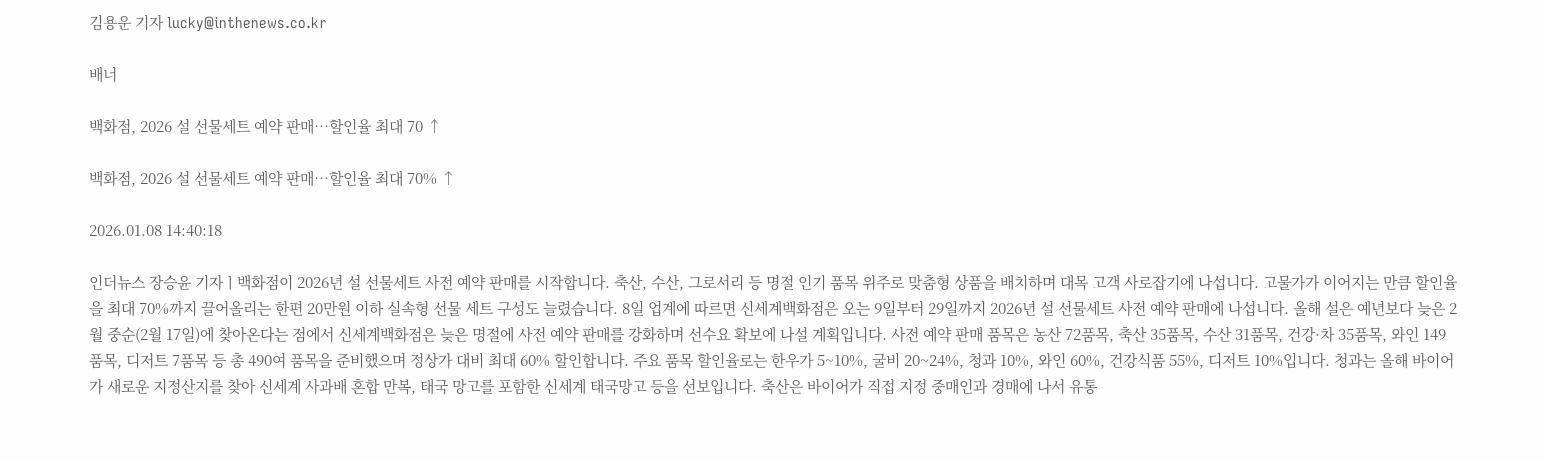김용운 기자 lucky@inthenews.co.kr

배너

백화점, 2026 설 선물세트 예약 판매…할인율 최대 70 ↑

백화점, 2026 설 선물세트 예약 판매…할인율 최대 70% ↑

2026.01.08 14:40:18

인더뉴스 장승윤 기자ㅣ백화점이 2026년 설 선물세트 사전 예약 판매를 시작합니다. 축산, 수산, 그로서리 등 명절 인기 품목 위주로 맞춤형 상품을 배치하며 대목 고객 사로잡기에 나섭니다. 고물가가 이어지는 만큼 할인율을 최대 70%까지 끌어올리는 한편 20만원 이하 실속형 선물 세트 구성도 늘렸습니다. 8일 업계에 따르면 신세계백화점은 오는 9일부터 29일까지 2026년 설 선물세트 사전 예약 판매에 나섭니다. 올해 설은 예년보다 늦은 2월 중순(2월 17일)에 찾아온다는 점에서 신세계백화점은 늦은 명절에 사전 예약 판매를 강화하며 선수요 확보에 나설 계획입니다. 사전 예약 판매 품목은 농산 72품목, 축산 35품목, 수산 31품목, 건강·차 35품목, 와인 149품목, 디저트 7품목 등 총 490여 품목을 준비했으며 정상가 대비 최대 60% 할인합니다. 주요 품목 할인율로는 한우가 5~10%, 굴비 20~24%, 청과 10%, 와인 60%, 건강식품 55%, 디저트 10%입니다. 청과는 올해 바이어가 새로운 지정산지를 찾아 신세계 사과배 혼합 만복, 태국 망고를 포함한 신세계 태국망고 등을 선보입니다. 축산은 바이어가 직접 지정 중매인과 경매에 나서 유통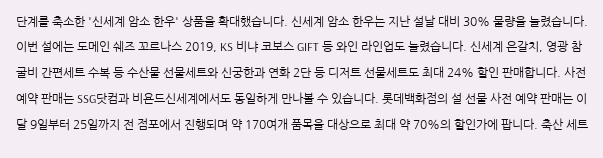단계를 축소한 '신세계 암소 한우' 상품을 확대했습니다. 신세계 암소 한우는 지난 설날 대비 30% 물량을 늘렸습니다. 이번 설에는 도메인 쉐즈 꼬르나스 2019, KS 비냐 코보스 GIFT 등 와인 라인업도 늘렸습니다. 신세계 은갈치, 영광 참굴비 간편세트 수복 등 수산물 선물세트와 신궁한과 연화 2단 등 디저트 선물세트도 최대 24% 할인 판매합니다. 사전 예약 판매는 SSG닷컴과 비욘드신세계에서도 동일하게 만나볼 수 있습니다. 롯데백화점의 설 선물 사전 예약 판매는 이달 9일부터 25일까지 전 점포에서 진행되며 약 170여개 품목을 대상으로 최대 약 70%의 할인가에 팝니다. 축산 세트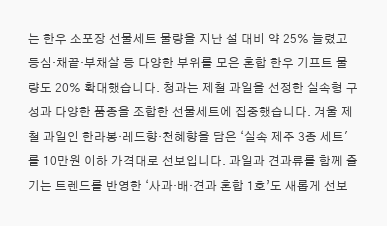는 한우 소포장 선물세트 물량을 지난 설 대비 약 25% 늘렸고 등심·채끝·부채살 등 다양한 부위를 모은 혼합 한우 기프트 물량도 20% 확대했습니다. 청과는 제철 과일을 선정한 실속형 구성과 다양한 품종을 조합한 선물세트에 집중했습니다. 겨울 제철 과일인 한라봉·레드향·천혜향을 담은 ‘실속 제주 3종 세트'를 10만원 이하 가격대로 선보입니다. 과일과 견과류를 함께 즐기는 트렌드를 반영한 ‘사과·배·견과 혼합 1호’도 새롭게 선보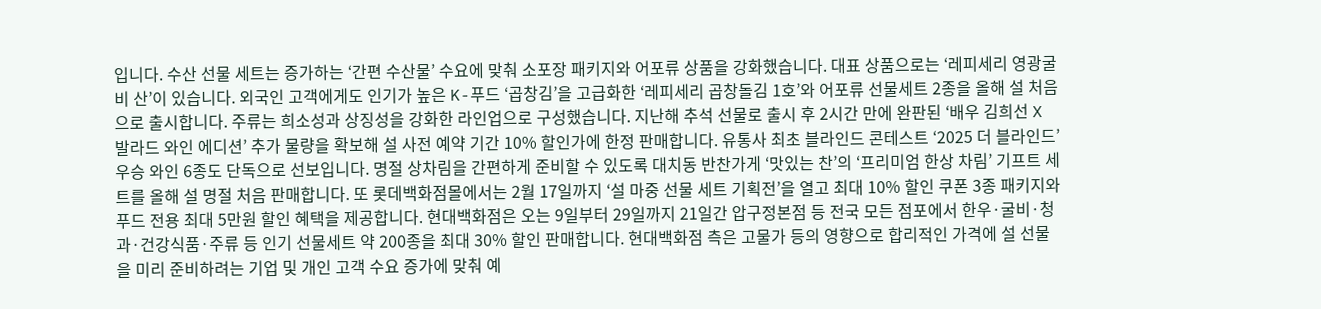입니다. 수산 선물 세트는 증가하는 ‘간편 수산물’ 수요에 맞춰 소포장 패키지와 어포류 상품을 강화했습니다. 대표 상품으로는 ‘레피세리 영광굴비 산’이 있습니다. 외국인 고객에게도 인기가 높은 K-푸드 ‘곱창김’을 고급화한 ‘레피세리 곱창돌김 1호’와 어포류 선물세트 2종을 올해 설 처음으로 출시합니다. 주류는 희소성과 상징성을 강화한 라인업으로 구성했습니다. 지난해 추석 선물로 출시 후 2시간 만에 완판된 ‘배우 김희선 X 발라드 와인 에디션’ 추가 물량을 확보해 설 사전 예약 기간 10% 할인가에 한정 판매합니다. 유통사 최초 블라인드 콘테스트 ‘2025 더 블라인드’ 우승 와인 6종도 단독으로 선보입니다. 명절 상차림을 간편하게 준비할 수 있도록 대치동 반찬가게 ‘맛있는 찬’의 ‘프리미엄 한상 차림’ 기프트 세트를 올해 설 명절 처음 판매합니다. 또 롯데백화점몰에서는 2월 17일까지 ‘설 마중 선물 세트 기획전’을 열고 최대 10% 할인 쿠폰 3종 패키지와 푸드 전용 최대 5만원 할인 혜택을 제공합니다. 현대백화점은 오는 9일부터 29일까지 21일간 압구정본점 등 전국 모든 점포에서 한우·굴비·청과·건강식품·주류 등 인기 선물세트 약 200종을 최대 30% 할인 판매합니다. 현대백화점 측은 고물가 등의 영향으로 합리적인 가격에 설 선물을 미리 준비하려는 기업 및 개인 고객 수요 증가에 맞춰 예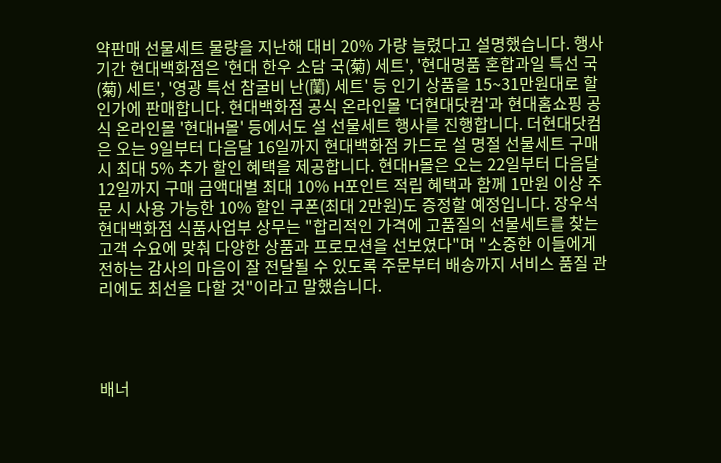약판매 선물세트 물량을 지난해 대비 20% 가량 늘렸다고 설명했습니다. 행사 기간 현대백화점은 '현대 한우 소담 국(菊) 세트', '현대명품 혼합과일 특선 국(菊) 세트', '영광 특선 참굴비 난(蘭) 세트' 등 인기 상품을 15~31만원대로 할인가에 판매합니다. 현대백화점 공식 온라인몰 '더현대닷컴'과 현대홈쇼핑 공식 온라인몰 '현대H몰' 등에서도 설 선물세트 행사를 진행합니다. 더현대닷컴은 오는 9일부터 다음달 16일까지 현대백화점 카드로 설 명절 선물세트 구매 시 최대 5% 추가 할인 혜택을 제공합니다. 현대H몰은 오는 22일부터 다음달 12일까지 구매 금액대별 최대 10% H포인트 적립 혜택과 함께 1만원 이상 주문 시 사용 가능한 10% 할인 쿠폰(최대 2만원)도 증정할 예정입니다. 장우석 현대백화점 식품사업부 상무는 "합리적인 가격에 고품질의 선물세트를 찾는 고객 수요에 맞춰 다양한 상품과 프로모션을 선보였다"며 "소중한 이들에게 전하는 감사의 마음이 잘 전달될 수 있도록 주문부터 배송까지 서비스 품질 관리에도 최선을 다할 것"이라고 말했습니다.




배너